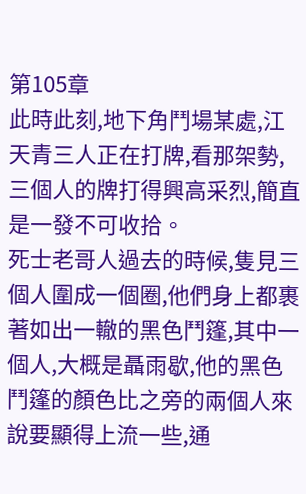第105章
此時此刻,地下角鬥場某處,江天青三人正在打牌,看那架勢,三個人的牌打得興高采烈,簡直是一發不可收拾。
死士老哥人過去的時候,隻見三個人圍成一個圈,他們身上都裹著如出一轍的黑色鬥篷,其中一個人,大概是聶雨歇,他的黑色鬥篷的顏色比之旁的兩個人來說要顯得上流一些,通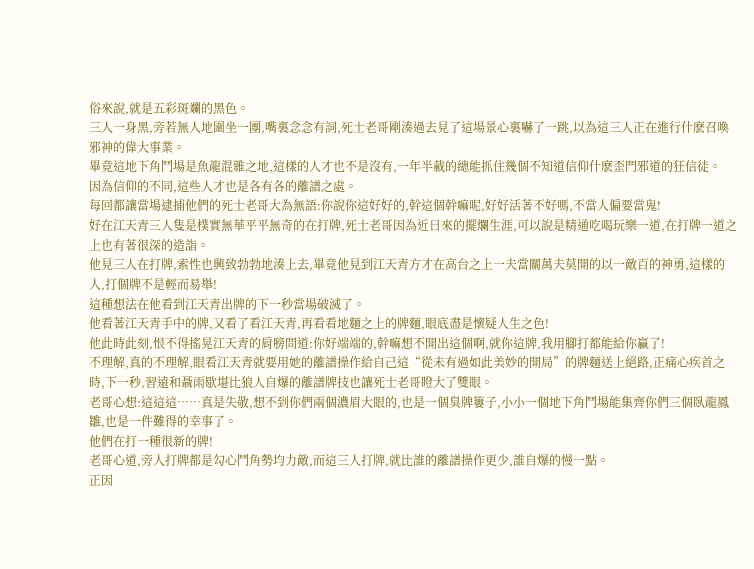俗來說,就是五彩斑斕的黑色。
三人一身黑,旁若無人地圍坐一團,嘴裏念念有詞,死士老哥剛湊過去見了這場景心裏嚇了一跳,以為這三人正在進行什麽召喚邪神的偉大事業。
畢竟這地下角鬥場是魚龍混雜之地,這樣的人才也不是沒有,一年半載的總能抓住幾個不知道信仰什麽歪門邪道的狂信徒。
因為信仰的不同,這些人才也是各有各的離譜之處。
每回都讓當場逮捕他們的死士老哥大為無語:你說你這好好的,幹這個幹嘛呢,好好活著不好嗎,不當人偏要當鬼!
好在江天青三人隻是樸實無華平平無奇的在打牌,死士老哥因為近日來的擺爛生涯,可以說是精通吃喝玩樂一道,在打牌一道之上也有著很深的造詣。
他見三人在打牌,索性也興致勃勃地湊上去,畢竟他見到江天青方才在高台之上一夫當關萬夫莫開的以一敵百的神勇,這樣的人,打個牌不是輕而易舉!
這種想法在他看到江天青出牌的下一秒當場破滅了。
他看著江天青手中的牌,又看了看江天青,再看看地麵之上的牌麵,眼底盡是懷疑人生之色!
他此時此刻,恨不得搖晃江天青的肩膀問道:你好端端的,幹嘛想不開出這個啊,就你這牌,我用腳打都能給你贏了!
不理解,真的不理解,眼看江天青就要用她的離譜操作給自己這“從未有過如此美妙的開局”的牌麵送上絕路,正痛心疾首之時,下一秒,習遠和聶雨歇堪比狼人自爆的離譜牌技也讓死士老哥瞪大了雙眼。
老哥心想:這這這……真是失敬,想不到你們兩個濃眉大眼的,也是一個臭牌簍子,小小一個地下角鬥場能集齊你們三個臥龍鳳雛,也是一件難得的幸事了。
他們在打一種很新的牌!
老哥心道,旁人打牌都是勾心鬥角勢均力敵,而這三人打牌,就比誰的離譜操作更少,誰自爆的慢一點。
正因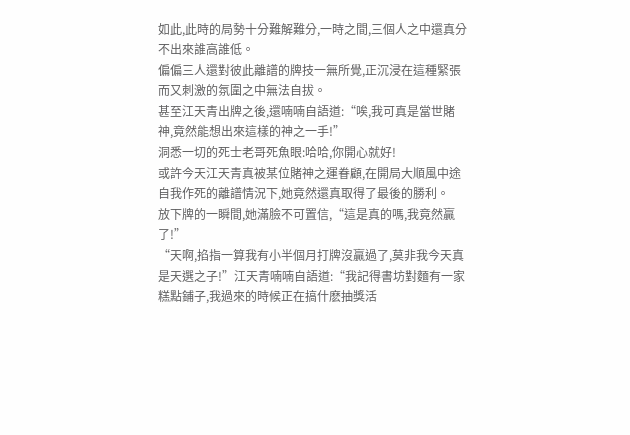如此,此時的局勢十分難解難分,一時之間,三個人之中還真分不出來誰高誰低。
偏偏三人還對彼此離譜的牌技一無所覺,正沉浸在這種緊張而又刺激的氛圍之中無法自拔。
甚至江天青出牌之後,還喃喃自語道:“唉,我可真是當世賭神,竟然能想出來這樣的神之一手!”
洞悉一切的死士老哥死魚眼:哈哈,你開心就好!
或許今天江天青真被某位賭神之運眷顧,在開局大順風中途自我作死的離譜情況下,她竟然還真取得了最後的勝利。
放下牌的一瞬間,她滿臉不可置信,“這是真的嗎,我竟然贏了!”
“天啊,掐指一算我有小半個月打牌沒贏過了,莫非我今天真是天選之子!”江天青喃喃自語道:“我記得書坊對麵有一家糕點鋪子,我過來的時候正在搞什麽抽獎活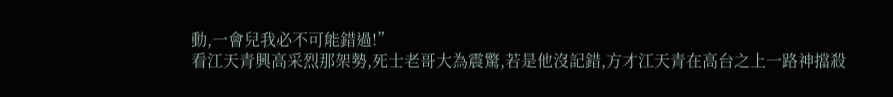動,一會兒我必不可能錯過!”
看江天青興高采烈那架勢,死士老哥大為震驚,若是他沒記錯,方才江天青在高台之上一路神擋殺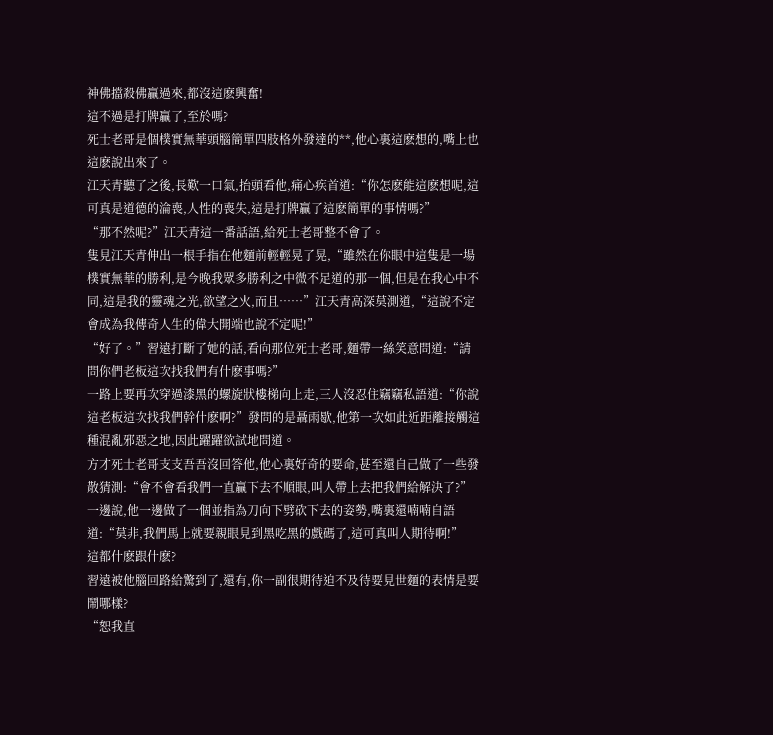神佛擋殺佛贏過來,都沒這麽興奮!
這不過是打牌贏了,至於嗎?
死士老哥是個樸實無華頭腦簡單四肢格外發達的**,他心裏這麽想的,嘴上也這麽說出來了。
江天青聽了之後,長歎一口氣,抬頭看他,痛心疾首道:“你怎麽能這麽想呢,這可真是道德的淪喪,人性的喪失,這是打牌贏了這麽簡單的事情嗎?”
“那不然呢?”江天青這一番話語,給死士老哥整不會了。
隻見江天青伸出一根手指在他麵前輕輕晃了晃,“雖然在你眼中這隻是一場樸實無華的勝利,是今晚我眾多勝利之中微不足道的那一個,但是在我心中不同,這是我的靈魂之光,欲望之火,而且……”江天青高深莫測道,“這說不定會成為我傳奇人生的偉大開端也說不定呢!”
“好了。”習遠打斷了她的話,看向那位死士老哥,麵帶一絲笑意問道:“請問你們老板這次找我們有什麽事嗎?”
一路上要再次穿過漆黑的螺旋狀樓梯向上走,三人沒忍住竊竊私語道:“你說這老板這次找我們幹什麽啊?”發問的是聶雨歇,他第一次如此近距離接觸這種混亂邪惡之地,因此躍躍欲試地問道。
方才死士老哥支支吾吾沒回答他,他心裏好奇的要命,甚至還自己做了一些發散猜測:“會不會看我們一直贏下去不順眼,叫人帶上去把我們給解決了?”
一邊說,他一邊做了一個並指為刀向下劈砍下去的姿勢,嘴裏還喃喃自語道:“莫非,我們馬上就要親眼見到黑吃黑的戲碼了,這可真叫人期待啊!”
這都什麽跟什麽?
習遠被他腦回路給驚到了,還有,你一副很期待迫不及待要見世麵的表情是要鬧哪樣?
“恕我直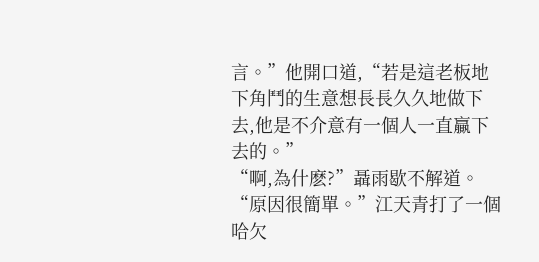言。”他開口道,“若是這老板地下角鬥的生意想長長久久地做下去,他是不介意有一個人一直贏下去的。”
“啊,為什麽?”聶雨歇不解道。
“原因很簡單。”江天青打了一個哈欠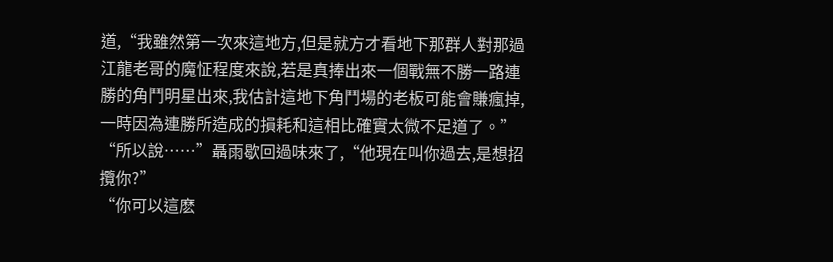道,“我雖然第一次來這地方,但是就方才看地下那群人對那過江龍老哥的魔怔程度來說,若是真捧出來一個戰無不勝一路連勝的角鬥明星出來,我估計這地下角鬥場的老板可能會賺瘋掉,一時因為連勝所造成的損耗和這相比確實太微不足道了。”
“所以說……”聶雨歇回過味來了,“他現在叫你過去,是想招攬你?”
“你可以這麽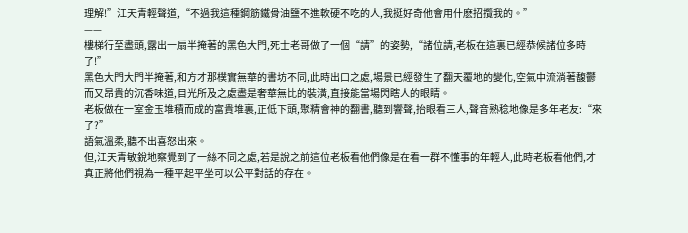理解!”江天青輕聲道,“不過我這種鋼筋鐵骨油鹽不進軟硬不吃的人,我挺好奇他會用什麽招攬我的。”
——
樓梯行至盡頭,露出一扇半掩著的黑色大門,死士老哥做了一個“請”的姿勢,“諸位請,老板在這裏已經恭候諸位多時了!”
黑色大門大門半掩著,和方才那樸實無華的書坊不同,此時出口之處,場景已經發生了翻天覆地的變化,空氣中流淌著馥鬱而又昂貴的沉香味道,目光所及之處盡是奢華無比的裝潢,直接能當場閃瞎人的眼睛。
老板做在一室金玉堆積而成的富貴堆裏,正低下頭,聚精會神的翻書,聽到響聲,抬眼看三人,聲音熟稔地像是多年老友:“來了?”
語氣溫柔,聽不出喜怒出來。
但,江天青敏銳地察覺到了一絲不同之處,若是說之前這位老板看他們像是在看一群不懂事的年輕人,此時老板看他們,才真正將他們視為一種平起平坐可以公平對話的存在。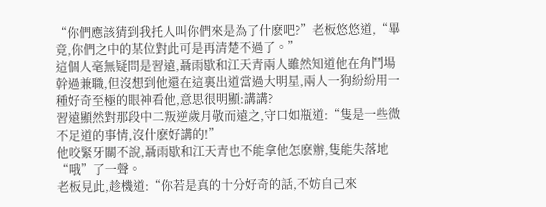“你們應該猜到我托人叫你們來是為了什麽吧?”老板悠悠道,“畢竟,你們之中的某位對此可是再清楚不過了。”
這個人毫無疑問是習遠,聶雨歇和江天青兩人雖然知道他在角鬥場幹過兼職,但沒想到他還在這裏出道當過大明星,兩人一狗紛紛用一種好奇至極的眼神看他,意思很明顯:講講?
習遠顯然對那段中二叛逆歲月敬而遠之,守口如瓶道:“隻是一些微不足道的事情,沒什麽好講的!”
他咬緊牙關不說,聶雨歇和江天青也不能拿他怎麽辦,隻能失落地“哦”了一聲。
老板見此,趁機道:“你若是真的十分好奇的話,不妨自己來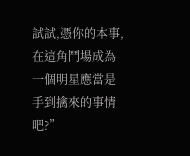試試,憑你的本事,在這角鬥場成為一個明星應當是手到擒來的事情吧?”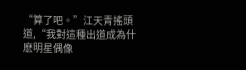“算了吧。”江天青搖頭道,“我對這種出道成為什麽明星偶像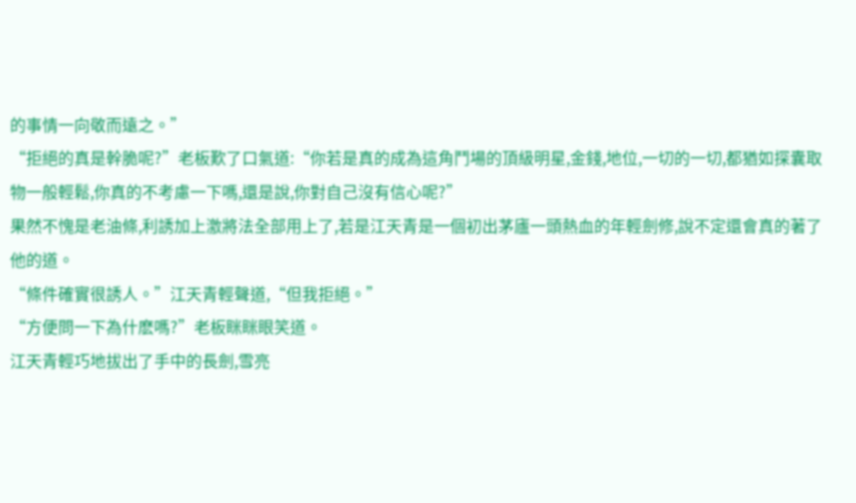的事情一向敬而遠之。”
“拒絕的真是幹脆呢?”老板歎了口氣道:“你若是真的成為這角鬥場的頂級明星,金錢,地位,一切的一切,都猶如探囊取物一般輕鬆,你真的不考慮一下嗎,還是說,你對自己沒有信心呢?”
果然不愧是老油條,利誘加上激將法全部用上了,若是江天青是一個初出茅廬一頭熱血的年輕劍修,說不定還會真的著了他的道。
“條件確實很誘人。”江天青輕聲道,“但我拒絕。”
“方便問一下為什麽嗎?”老板眯眯眼笑道。
江天青輕巧地拔出了手中的長劍,雪亮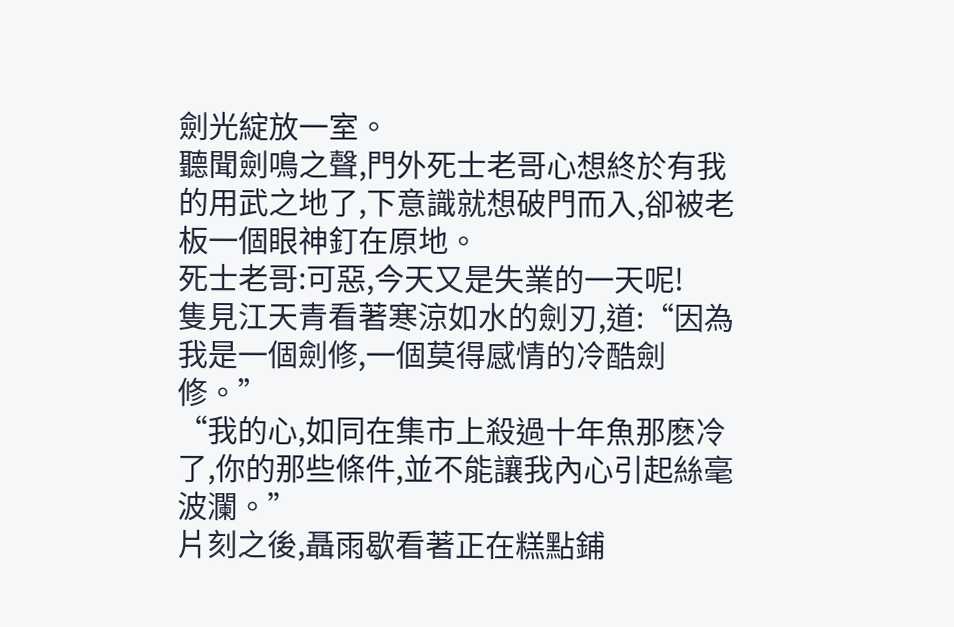劍光綻放一室。
聽聞劍鳴之聲,門外死士老哥心想終於有我的用武之地了,下意識就想破門而入,卻被老板一個眼神釘在原地。
死士老哥:可惡,今天又是失業的一天呢!
隻見江天青看著寒涼如水的劍刃,道:“因為我是一個劍修,一個莫得感情的冷酷劍修。”
“我的心,如同在集市上殺過十年魚那麽冷了,你的那些條件,並不能讓我內心引起絲毫波瀾。”
片刻之後,聶雨歇看著正在糕點鋪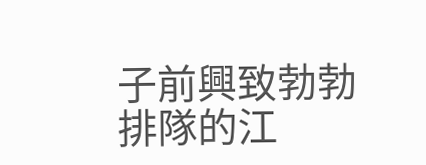子前興致勃勃排隊的江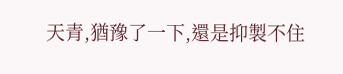天青,猶豫了一下,還是抑製不住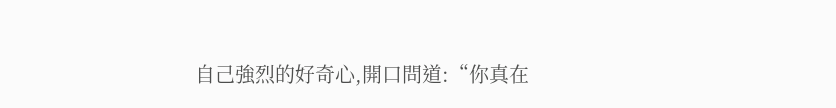自己強烈的好奇心,開口問道:“你真在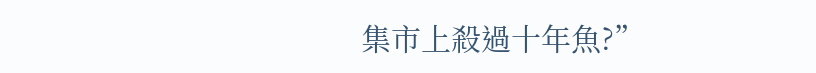集市上殺過十年魚?”